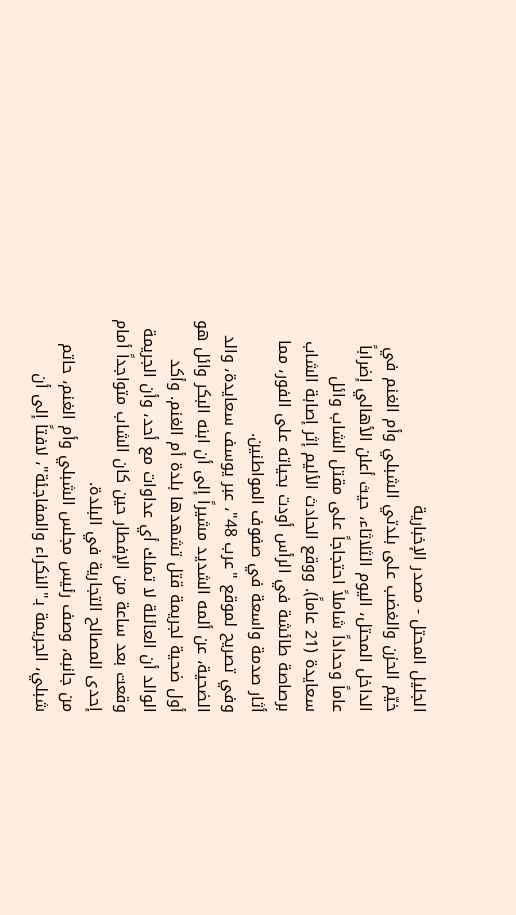الجليل المحتل - مصدر الإخبارية
خيّم الحزن والغضب على بلدتي الشبلي وأم الغنم في الداخل المحتل، اليوم الثلاثاء، حيث أعلن الأهالي إضراباً عاماً وحداداً شاملاً احتجاجاً على مقتل الشاب وائل سعايدة (21 عاماً). ووقع الحادث الأليم إثر إصابة الشاب برصاصة طائشة في الرأس أودت بحياته على الفور، مما أثار صدمة واسعة في صفوف المواطنين.
وفي تصريح لموقع "عرب 48"، عبر يوسف سعايدة، والد الضحية، عن ألمه الشديد مشيراً إلى أن ابنه البكر وائل هو أول ضحية لجريمة قتل تشهدها بلدة أم الغنم. وأكد الوالد أن العائلة لا تملك أي عداوات مع أحد، وأن الجريمة وقعت بعد ساعة من الإفطار حين كان الشاب متواجداً أمام إحدى المصالح التجارية في البلدة.
من جانبه، وصف رئيس مجلس الشبلي وأم الغنم، حاتم شبلي، الجريمة بـ"النكراء والمفاجئة"، لافتاً إلى أن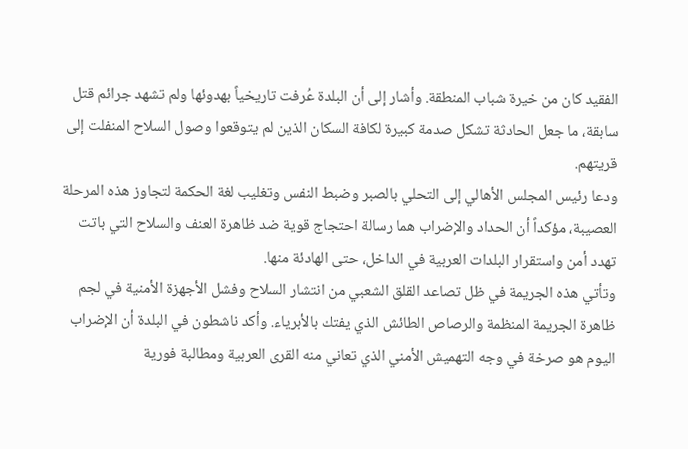الفقيد كان من خيرة شباب المنطقة. وأشار إلى أن البلدة عُرفت تاريخياً بهدوئها ولم تشهد جرائم قتل سابقة، ما جعل الحادثة تشكل صدمة كبيرة لكافة السكان الذين لم يتوقعوا وصول السلاح المنفلت إلى قريتهم.
ودعا رئيس المجلس الأهالي إلى التحلي بالصبر وضبط النفس وتغليب لغة الحكمة لتجاوز هذه المرحلة العصيبة، مؤكداً أن الحداد والإضراب هما رسالة احتجاج قوية ضد ظاهرة العنف والسلاح التي باتت تهدد أمن واستقرار البلدات العربية في الداخل، حتى الهادئة منها.
وتأتي هذه الجريمة في ظل تصاعد القلق الشعبي من انتشار السلاح وفشل الأجهزة الأمنية في لجم ظاهرة الجريمة المنظمة والرصاص الطائش الذي يفتك بالأبرياء. وأكد ناشطون في البلدة أن الإضراب اليوم هو صرخة في وجه التهميش الأمني الذي تعاني منه القرى العربية ومطالبة فورية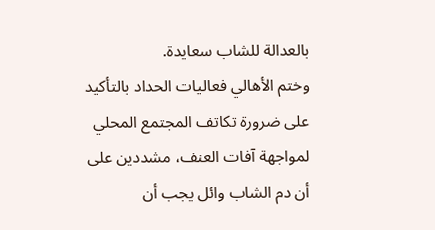بالعدالة للشاب سعايدة.
وختم الأهالي فعاليات الحداد بالتأكيد على ضرورة تكاتف المجتمع المحلي لمواجهة آفات العنف، مشددين على أن دم الشاب وائل يجب أن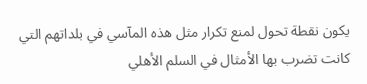يكون نقطة تحول لمنع تكرار مثل هذه المآسي في بلداتهم التي كانت تضرب بها الأمثال في السلم الأهلي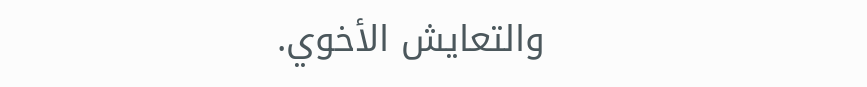والتعايش الأخوي.